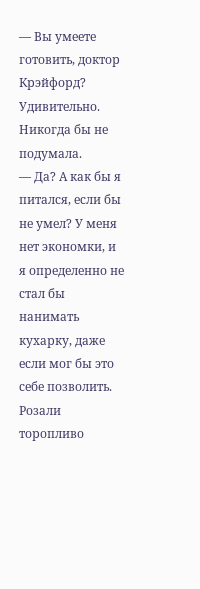— Вы умеете готовить, доктор Крэйфорд? Удивительно. Никогда бы не подумала.
— Да? А как бы я питался, если бы не умел? У меня нет экономки, и я определенно не стал бы нанимать кухарку, даже если мог бы это себе позволить.
Розали торопливо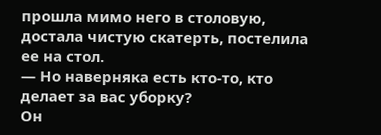прошла мимо него в столовую, достала чистую скатерть, постелила ее на стол.
— Но наверняка есть кто-то, кто делает за вас уборку?
Он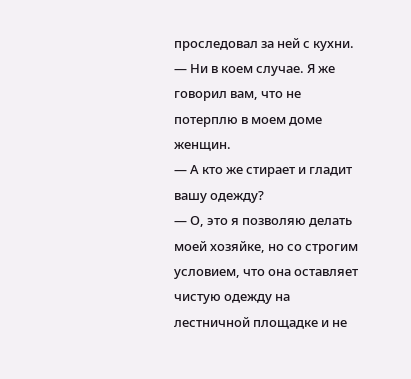проследовал за ней с кухни.
— Ни в коем случае. Я же говорил вам, что не потерплю в моем доме женщин.
— А кто же стирает и гладит вашу одежду?
— О, это я позволяю делать моей хозяйке, но со строгим условием, что она оставляет чистую одежду на лестничной площадке и не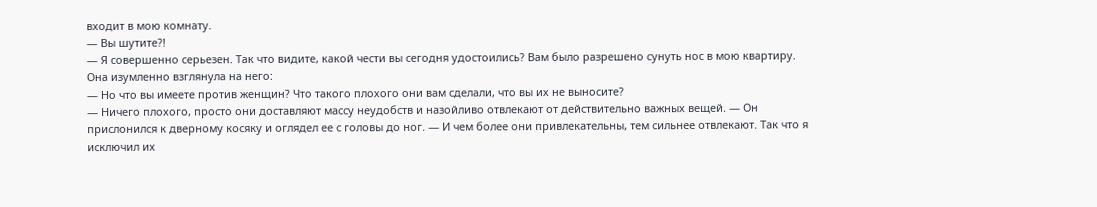входит в мою комнату.
— Вы шутите?!
— Я совершенно серьезен. Так что видите, какой чести вы сегодня удостоились? Вам было разрешено сунуть нос в мою квартиру.
Она изумленно взглянула на него:
— Но что вы имеете против женщин? Что такого плохого они вам сделали, что вы их не выносите?
— Ничего плохого, просто они доставляют массу неудобств и назойливо отвлекают от действительно важных вещей. — Он прислонился к дверному косяку и оглядел ее с головы до ног. — И чем более они привлекательны, тем сильнее отвлекают. Так что я исключил их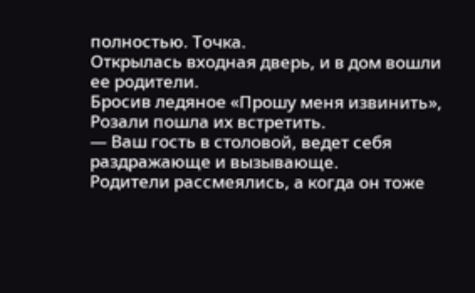полностью. Точка.
Открылась входная дверь, и в дом вошли ее родители.
Бросив ледяное «Прошу меня извинить», Розали пошла их встретить.
— Ваш гость в столовой, ведет себя раздражающе и вызывающе.
Родители рассмеялись, а когда он тоже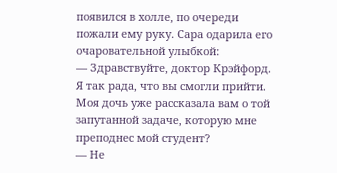появился в холле, по очереди пожали ему руку. Сара одарила его очаровательной улыбкой:
— Здравствуйте, доктор Крэйфорд. Я так рада, что вы смогли прийти. Моя дочь уже рассказала вам о той запутанной задаче, которую мне преподнес мой студент?
— Не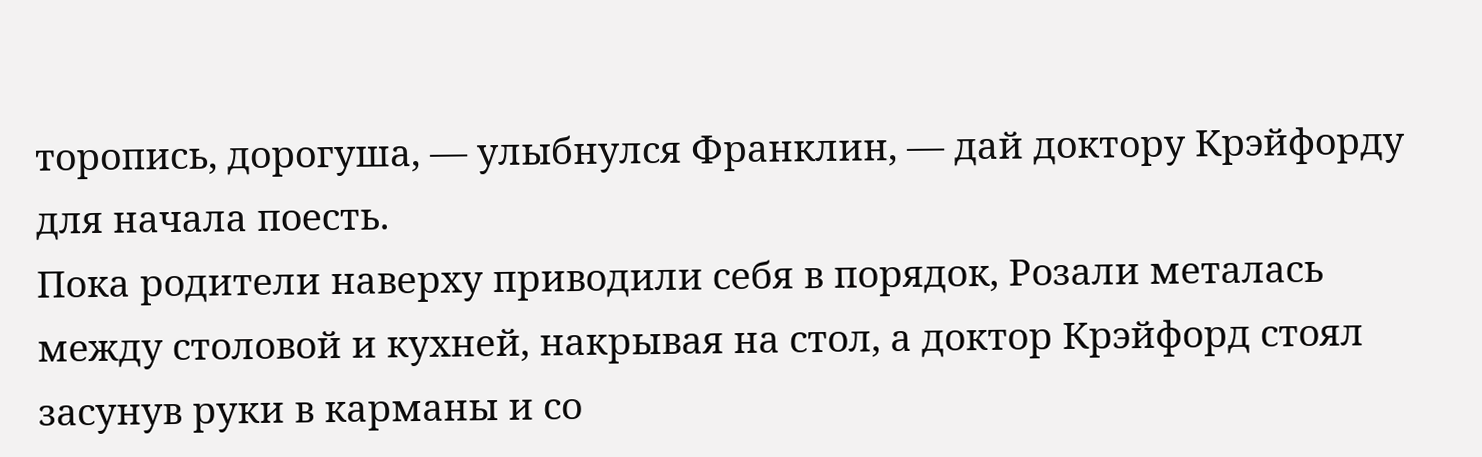торопись, дорогуша, — улыбнулся Франклин, — дай доктору Крэйфорду для начала поесть.
Пока родители наверху приводили себя в порядок, Розали металась между столовой и кухней, накрывая на стол, а доктор Крэйфорд стоял засунув руки в карманы и со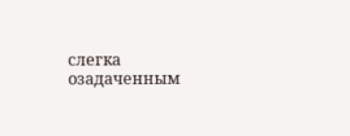слегка озадаченным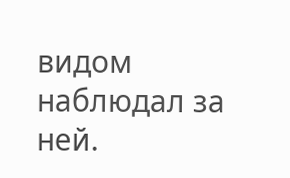видом наблюдал за ней.